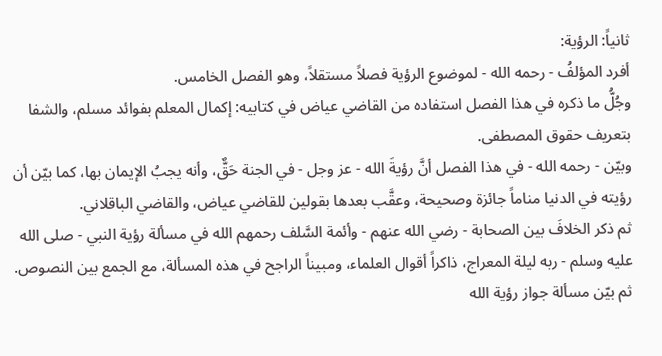ثانياً: الرؤية:
أفرد المؤلفُ - رحمه الله - لموضوع الرؤية فصلاً مستقلاً، وهو الفصل الخامس.
وجُلُّ ما ذكره في هذا الفصل استفاده من القاضي عياض في كتابيه: إكمال المعلم بفوائد مسلم، والشفا بتعريف حقوق المصطفى.
وبيّن - رحمه الله - في هذا الفصل أنَّ رؤيةَ الله - عز وجل - في الجنة حَقٌّ، وأنه يجبُ الإيمان بها، كما بيّن أن رؤيته في الدنيا مناماً جائزة وصحيحة، وعقَّب بعدها بقولين للقاضي عياض، والقاضي الباقلاني.
ثم ذكر الخلافَ بين الصحابة - رضي الله عنهم - وأئمة السَّلف رحمهم الله في مسألة رؤية النبي - صلى الله عليه وسلم - ربه ليلة المعراج، ذاكراً أقوال العلماء، ومبيناً الراجح في هذه المسألة، مع الجمع بين النصوص.
ثم بيّن مسألة جواز رؤية الله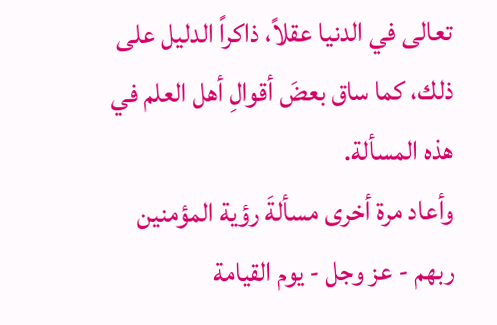تعالى في الدنيا عقلاً، ذاكراً الدليل على ذلك، كما ساق بعضَ أقوالِ أهل العلم في هذه المسألة.
وأعاد مرة أخرى مسألةَ رؤية المؤمنين ربهم - عز وجل - يوم القيامة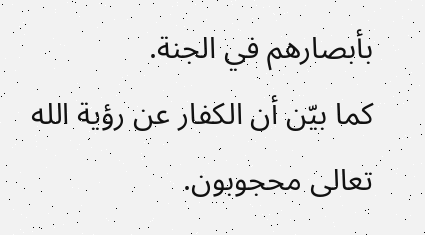بأبصارهم في الجنة.
كما بيّن أن الكفار عن رؤية الله تعالى محجوبون.